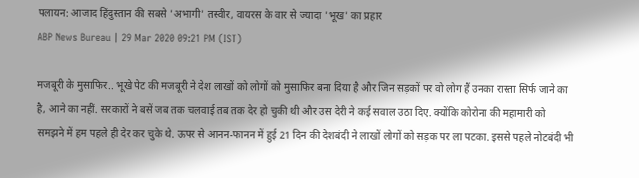पलायन: आजाद हिंदुस्तान की सबसे 'अभागी' तस्वीर, वायरस के वार से ज्यादा 'भूख' का प्रहार
ABP News Bureau | 29 Mar 2020 09:21 PM (IST)

मजबूरी के मुसाफिर.. भूखे पेट की मजबूरी ने देश लाखों को लोगों को मुसाफिर बना दिया है और जिन सड़कों पर वो लोग हैं उनका रास्ता सिर्फ जाने का है, आने का नहीं. सरकारों ने बसें जब तक चलवाई तब तक देर हो चुकी थी और उस देरी ने कई सवाल उठा दिए. क्योंकि कोरोना की महामारी को समझने में हम पहले ही देर कर चुके थे. ऊपर से आनन-फानन में हुई 21 दिन की देशबंदी ने लाखों लोगों को सड़क पर ला पटका. इससे पहले नोटबंदी भी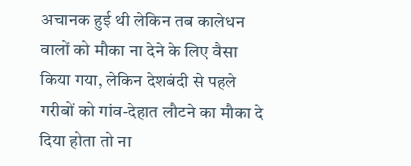अचानक हुई थी लेकिन तब कालेधन वालों को मौका ना देने के लिए वैसा किया गया, लेकिन देशबंदी से पहले गरीबों को गांव-देहात लौटने का मौका दे दिया होता तो ना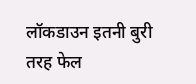लॉकडाउन इतनी बुरी तरह फेल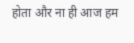होता और ना ही आज हम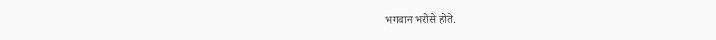भगवान भरोसे होते.